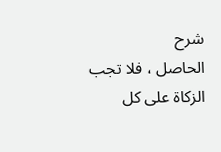شرح
الحاصل ، فلا تجب الزكاة على كل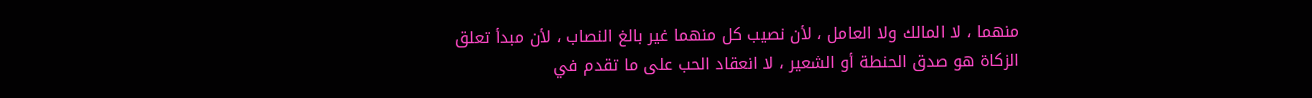منهما ، لا المالك ولا العامل ، لأن نصيب كل منهما غير بالغ النصاب ، لأن مبدأ تعلق الزكاة هو صدق الحنطة أو الشعير ، لا انعقاد الحب على ما تقدم في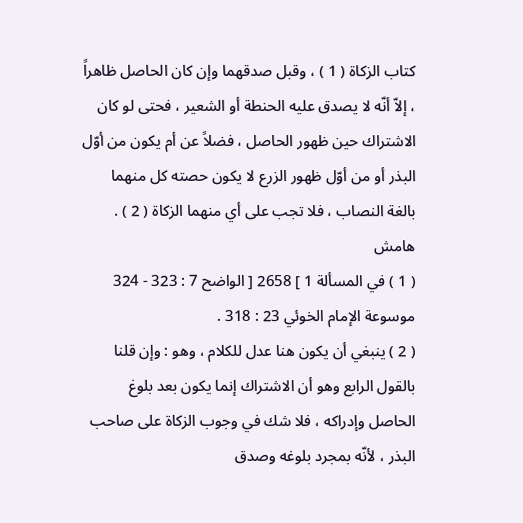كتاب الزكاة ( 1 ) ، وقبل صدقهما وإن كان الحاصل ظاهراً ، إلاّ أنّه لا يصدق عليه الحنطة أو الشعير ، فحتى لو كان الاشتراك حين ظهور الحاصل ، فضلاً عن أم يكون من أوّل البذر أو من أوّل ظهور الزرع لا يكون حصته كل منهما بالغة النصاب ، فلا تجب على أي منهما الزكاة ( 2 ) .
هامش
( 1 ) في المسألة 1 ] 2658 [ الواضح 7 : 323 - 324 موسوعة الإمام الخوئي 23 : 318 .
( 2 ) ينبغي أن يكون هنا عدل للكلام ، وهو : وإن قلنا بالقول الرابع وهو أن الاشتراك إنما يكون بعد بلوغ الحاصل وإدراكه ، فلا شك في وجوب الزكاة على صاحب البذر ، لأنّه بمجرد بلوغه وصدق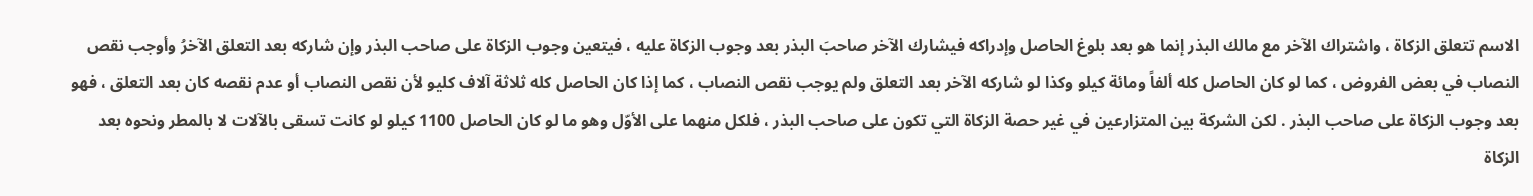الاسم تتعلق الزكاة ، واشتراك الآخر مع مالك البذر إنما هو بعد بلوغ الحاصل وإدراكه فيشارك الآخر صاحبَ البذر بعد وجوب الزكاة عليه ، فيتعين وجوب الزكاة على صاحب البذر وإن شاركه بعد التعلق الآخرُ وأوجب نقص النصاب في بعض الفروض ، كما لو كان الحاصل كله ألفاً ومائة كيلو وكذا لو شاركه الآخر بعد التعلق ولم يوجب نقص النصاب ، كما إذا كان الحاصل كله ثلاثة آلاف كليو لأن نقص النصاب أو عدم نقصه كان بعد التعلق ، فهو بعد وجوب الزكاة على صاحب البذر . لكن الشركة بين المتزارعين في غير حصة الزكاة التي تكون على صاحب البذر ، فلكل منهما على الأوّل وهو ما لو كان الحاصل 1100 كيلو لو كانت تسقى بالآلات لا بالمطر ونحوه بعد الزكاة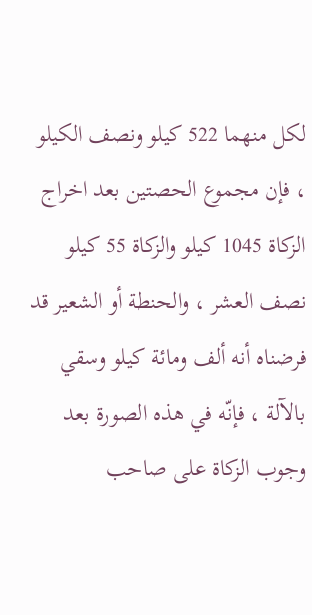لكل منهما 522 كيلو ونصف الكيلو ، فإن مجموع الحصتين بعد اخراج الزكاة 1045 كيلو والزكاة 55 كيلو نصف العشر ، والحنطة أو الشعير قد فرضناه أنه ألف ومائة كيلو وسقي بالآلة ، فإنّه في هذه الصورة بعد وجوب الزكاة على صاحب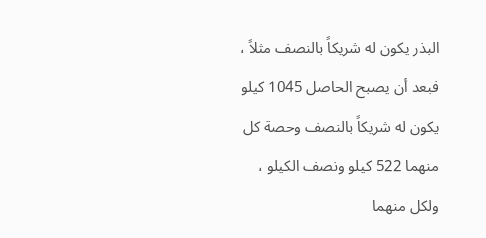البذر يكون له شريكاً بالنصف مثلاً ، فبعد أن يصبح الحاصل 1045 كيلو يكون له شريكاً بالنصف وحصة كل منهما 522 كيلو ونصف الكيلو ، ولكل منهما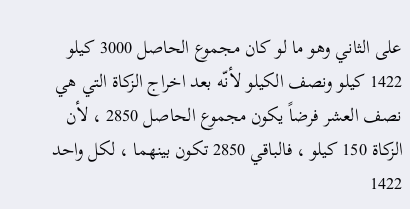على الثاني وهو ما لو كان مجموع الحاصل 3000 كيلو 1422 كيلو ونصف الكيلو لأنّه بعد اخراج الزكاة التي هي نصف العشر فرضاً يكون مجموع الحاصل 2850 ، لأن الزكاة 150 كيلو ، فالباقي 2850 تكون بينهما ، لكل واحد 1422